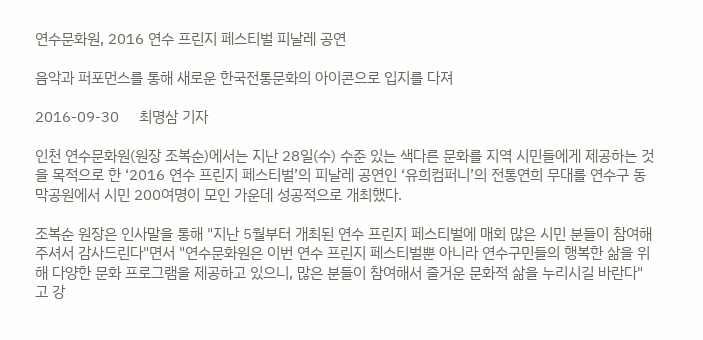연수문화원, 2016 연수 프린지 페스티벌 피날레 공연

음악과 퍼포먼스를 통해 새로운 한국전통문화의 아이콘으로 입지를 다져

2016-09-30     최명삼 기자

인천 연수문화원(원장 조복순)에서는 지난 28일(수) 수준 있는 색다른 문화를 지역 시민들에게 제공하는 것을 목적으로 한 ‘2016 연수 프린지 페스티벌’의 피날레 공연인 ‘유희컴퍼니’의 전통연희 무대를 연수구 동막공원에서 시민 200여명이 모인 가운데 성공적으로 개최했다.

조복순 원장은 인사말을 통해 "지난 5월부터 개최된 연수 프린지 페스티벌에 매회 많은 시민 분들이 참여해주셔서 감사드린다"면서 "연수문화원은 이번 연수 프린지 페스티벌뿐 아니라 연수구민들의 행복한 삶을 위해 다양한 문화 프로그램을 제공하고 있으니, 많은 분들이 참여해서 즐거운 문화적 삶을 누리시길 바란다"고 강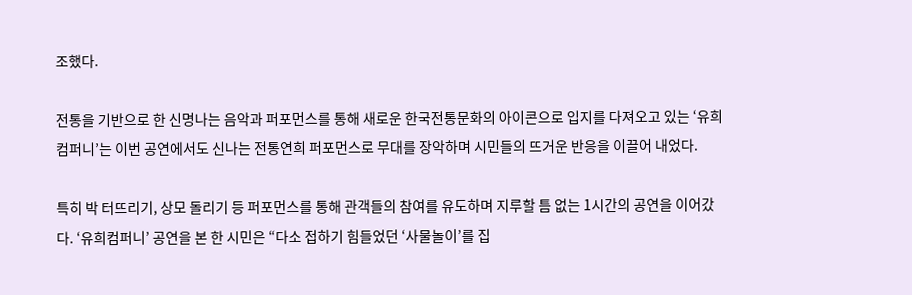조했다.

전통을 기반으로 한 신명나는 음악과 퍼포먼스를 통해 새로운 한국전통문화의 아이콘으로 입지를 다져오고 있는 ‘유희컴퍼니’는 이번 공연에서도 신나는 전통연희 퍼포먼스로 무대를 장악하며 시민들의 뜨거운 반응을 이끌어 내었다.

특히 박 터뜨리기, 상모 돌리기 등 퍼포먼스를 통해 관객들의 참여를 유도하며 지루할 틈 없는 1시간의 공연을 이어갔다. ‘유희컴퍼니’ 공연을 본 한 시민은 “다소 접하기 힘들었던 ‘사물놀이’를 집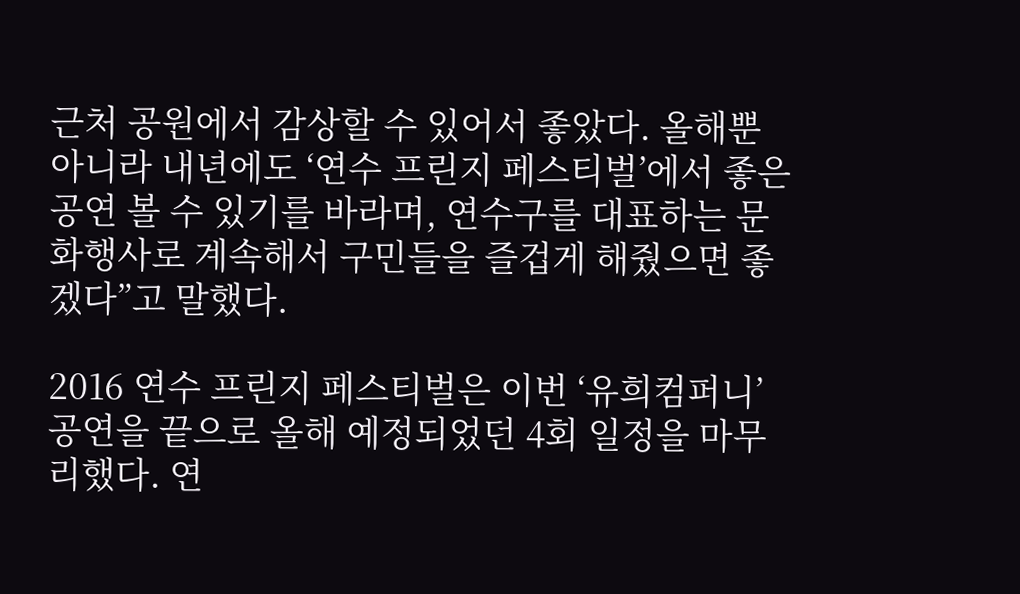근처 공원에서 감상할 수 있어서 좋았다. 올해뿐 아니라 내년에도 ‘연수 프린지 페스티벌’에서 좋은 공연 볼 수 있기를 바라며, 연수구를 대표하는 문화행사로 계속해서 구민들을 즐겁게 해줬으면 좋겠다”고 말했다.

2016 연수 프린지 페스티벌은 이번 ‘유희컴퍼니’ 공연을 끝으로 올해 예정되었던 4회 일정을 마무리했다. 연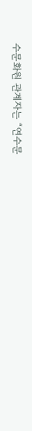수문화원 관계자는 “연수문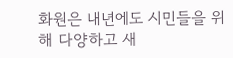화원은 내년에도 시민들을 위해 다양하고 새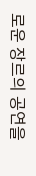로운 장르의 공연을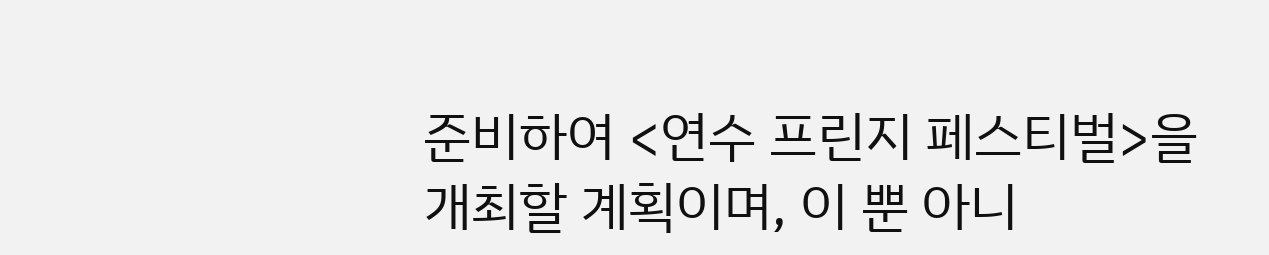준비하여 <연수 프린지 페스티벌>을 개최할 계획이며, 이 뿐 아니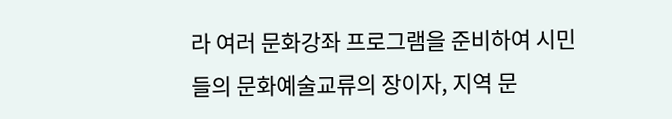라 여러 문화강좌 프로그램을 준비하여 시민들의 문화예술교류의 장이자, 지역 문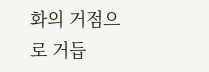화의 거점으로 거듭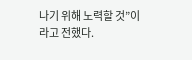나기 위해 노력할 것”이라고 전했다.